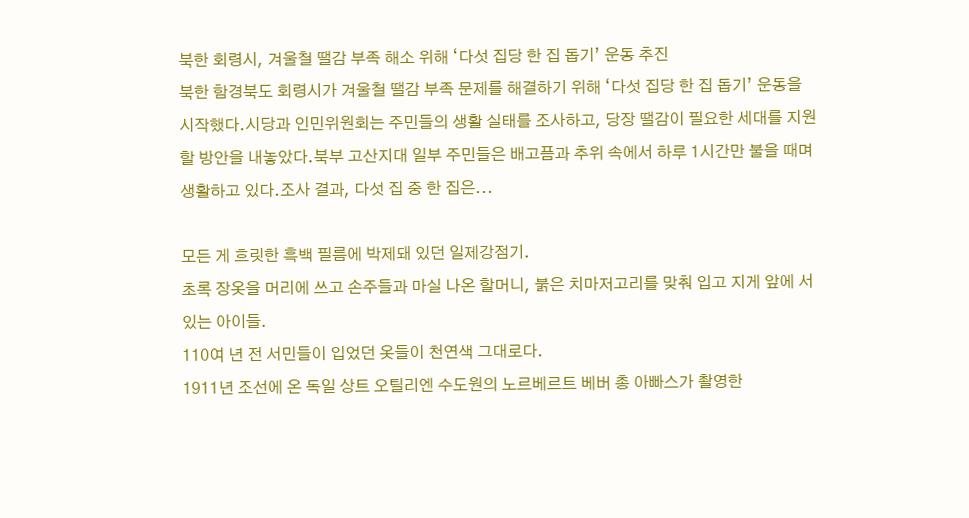북한 회령시, 겨울철 땔감 부족 해소 위해 ‘다섯 집당 한 집 돕기’ 운동 추진
북한 함경북도 회령시가 겨울철 땔감 부족 문제를 해결하기 위해 ‘다섯 집당 한 집 돕기’ 운동을 시작했다.시당과 인민위원회는 주민들의 생활 실태를 조사하고, 당장 땔감이 필요한 세대를 지원할 방안을 내놓았다.북부 고산지대 일부 주민들은 배고픔과 추위 속에서 하루 1시간만 불을 때며 생활하고 있다.조사 결과, 다섯 집 중 한 집은...

모든 게 흐릿한 흑백 필름에 박제돼 있던 일제강점기.
초록 장옷을 머리에 쓰고 손주들과 마실 나온 할머니, 붉은 치마저고리를 맞춰 입고 지게 앞에 서있는 아이들.
110여 년 전 서민들이 입었던 옷들이 천연색 그대로다.
1911년 조선에 온 독일 상트 오틸리엔 수도원의 노르베르트 베버 총 아빠스가 촬영한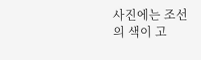사진에는 조선의 색이 고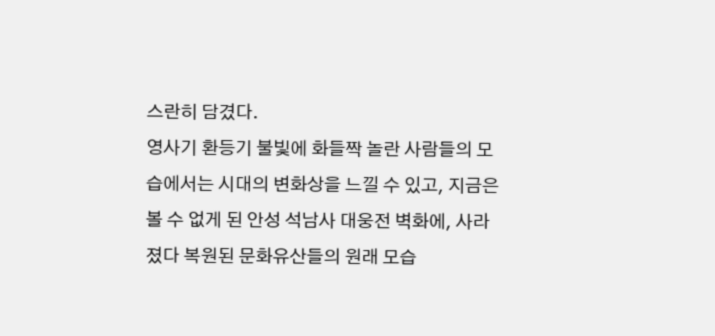스란히 담겼다.
영사기 환등기 불빛에 화들짝 놀란 사람들의 모습에서는 시대의 변화상을 느낄 수 있고, 지금은 볼 수 없게 된 안성 석남사 대웅전 벽화에, 사라졌다 복원된 문화유산들의 원래 모습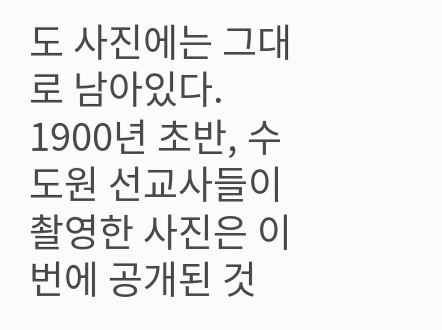도 사진에는 그대로 남아있다.
1900년 초반, 수도원 선교사들이 촬영한 사진은 이번에 공개된 것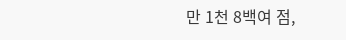만 1천 8백여 점,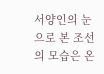서양인의 눈으로 본 조선의 모습은 온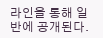라인을 통해 일반에 공개된다.